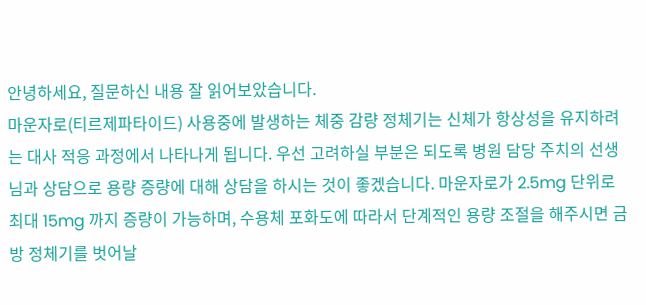안녕하세요, 질문하신 내용 잘 읽어보았습니다.
마운자로(티르제파타이드) 사용중에 발생하는 체중 감량 정체기는 신체가 항상성을 유지하려는 대사 적응 과정에서 나타나게 됩니다. 우선 고려하실 부분은 되도록 병원 담당 주치의 선생님과 상담으로 용량 증량에 대해 상담을 하시는 것이 좋겠습니다. 마운자로가 2.5mg 단위로 최대 15mg 까지 증량이 가능하며, 수용체 포화도에 따라서 단계적인 용량 조절을 해주시면 금방 정체기를 벗어날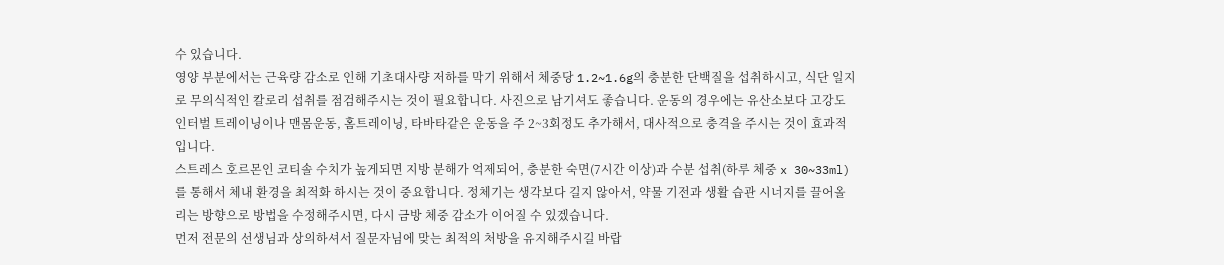수 있습니다.
영양 부분에서는 근육량 감소로 인해 기초대사량 저하를 막기 위해서 체중당 1.2~1.6g의 충분한 단백질을 섭취하시고, 식단 일지로 무의식적인 칼로리 섭취를 점검해주시는 것이 필요합니다. 사진으로 남기셔도 좋습니다. 운동의 경우에는 유산소보다 고강도 인터벌 트레이닝이나 맨몸운동, 홈트레이닝, 타바타같은 운동을 주 2~3회정도 추가해서, 대사적으로 충격을 주시는 것이 효과적입니다.
스트레스 호르몬인 코티솔 수치가 높게되면 지방 분해가 억제되어, 충분한 숙면(7시간 이상)과 수분 섭취(하루 체중 x 30~33ml)를 통해서 체내 환경을 최적화 하시는 것이 중요합니다. 정체기는 생각보다 길지 않아서, 약물 기전과 생활 습관 시너지를 끌어올리는 방향으로 방법을 수정해주시면, 다시 금방 체중 감소가 이어질 수 있겠습니다.
먼저 전문의 선생님과 상의하셔서 질문자님에 맞는 최적의 처방을 유지해주시길 바랍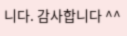니다. 감사합니다 ^^